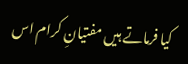کیا فرماتے ہیں مفتیانِ کرام اس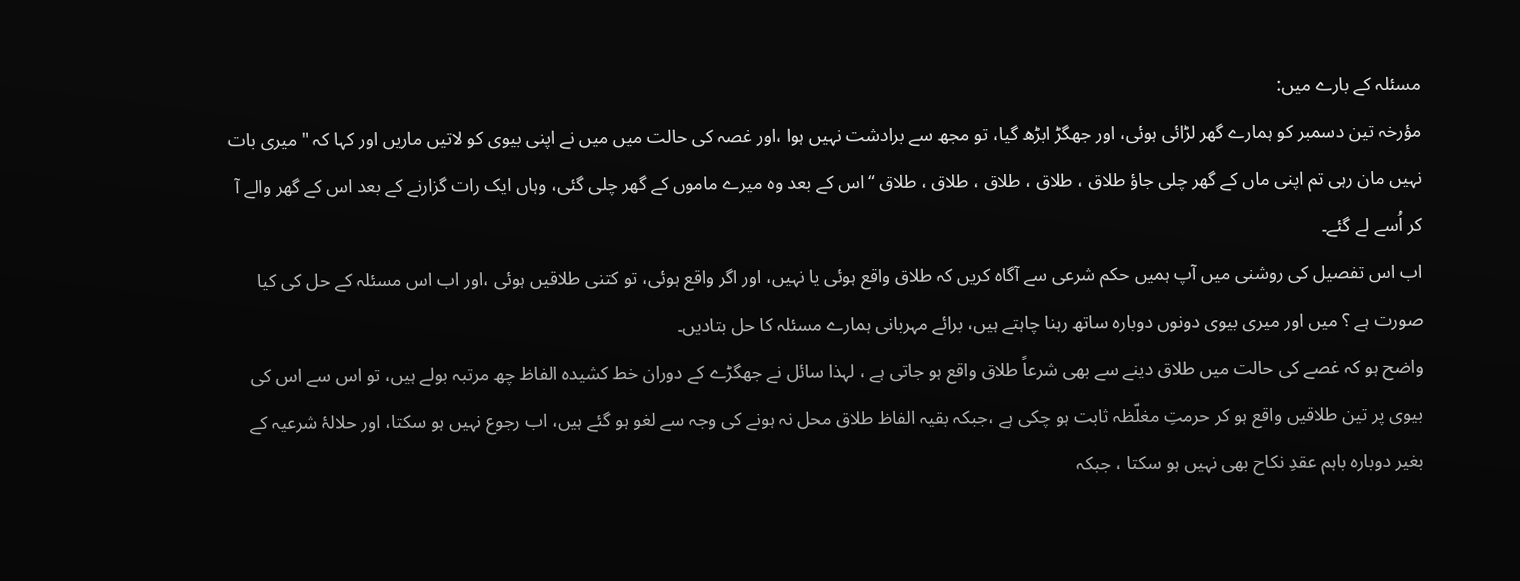مسئلہ کے بارے میں:
مؤرخہ تین دسمبر کو ہمارے گھر لڑائی ہوئی، اور جھگڑ ابڑھ گیا، تو مجھ سے برادشت نہیں ہوا ،اور غصہ کی حالت میں میں نے اپنی بیوی کو لاتیں ماریں اور کہا کہ "میری بات نہیں مان رہی تم اپنی ماں کے گھر چلی جاؤ طلاق ، طلاق ، طلاق ، طلاق ، طلاق “ اس کے بعد وہ میرے ماموں کے گھر چلی گئی، وہاں ایک رات گزارنے کے بعد اس کے گھر والے آ کر اُسے لے گئے۔
اب اس تفصیل کی روشنی میں آپ ہمیں حکم شرعی سے آگاہ کریں کہ طلاق واقع ہوئی یا نہیں، اور اگر واقع ہوئی، تو کتنی طلاقیں ہوئی ،اور اب اس مسئلہ کے حل کی کیا صورت ہے ؟ میں اور میری بیوی دونوں دوبارہ ساتھ رہنا چاہتے ہیں، برائے مہربانی ہمارے مسئلہ کا حل بتادیں۔
واضح ہو کہ غصے کی حالت میں طلاق دینے سے بھی شرعاً طلاق واقع ہو جاتی ہے ، لہذا سائل نے جھگڑے کے دوران خط کشیدہ الفاظ چھ مرتبہ بولے ہیں، تو اس سے اس کی بیوی پر تین طلاقیں واقع ہو کر حرمتِ مغلّظہ ثابت ہو چکی ہے ،جبکہ بقیہ الفاظ طلاق محل نہ ہونے کی وجہ سے لغو ہو گئے ہیں، اب رجوع نہیں ہو سکتا، اور حلالۂ شرعیہ کے بغیر دوبارہ باہم عقدِ نکاح بھی نہیں ہو سکتا ، جبکہ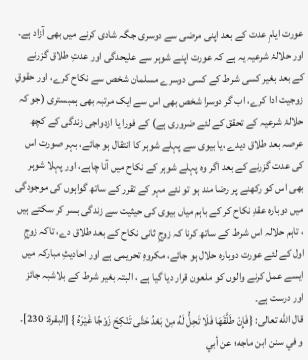عورت ایامِ عدت کے بعد اپنی مرضی سے دوسری جگہ شادی کرنے میں بھی آزاد ہے۔
اور حلالۂ شرعیہ یہ ہے کہ عورت اپنے شوہر سے علیحدگی اور عدتِ طلاق گزرنے کے بعد بغیر کسی شرط کے کسی دوسرے مسلمان شخص سے نکاح کرے، اور حقوقِ زوجیت ادا کرے، اب گر دوسرا شخص بھی اس سے ایک مرتبہ بھی ہمبستری (جو کہ حلالۂ شرعیہ کے تحقق کے لئے ضروری ہے) کے فورا یا ازدواجی زندگی کے کچھ عرصہ بعد طلاق دیدے ،یا بیوی سے پہلے شوہر کا انتقال ہو جائے، بہر صورت اس کی عدت گزرنے کے بعد اگر وہ پہلے شوہر کے نکاح میں آنا چاہے، اور پہلا شوہر بھی اس کو رکھنے پر رضا مند ہو تو نئے مہر کے تقرر کے ساتھ گواہوں کی موجودگی میں دوبارہ عقدِ نکاح کر کے باہم میاں بیوی کی حیثیت سے زندگی بسر کر سکتے ہیں ، تاہم حلالہ اس شرط کے ساتھ کرنا کہ زوجِ ثانی نکاح کے بعد طلاق دے، تاکہ زوجِ اول کے لئے عورت دوبارہ حلال ہو جائے، مکروہِ تحریمی ہے اور احادیثِ مبارکہ میں ایسے عمل کرنے والوں کو ملعون قرار دیا گیا ہے ، البتہ بغیر شرط کے بلاشبہ جائز اور درست ہے۔
قال الله تعالى: {فَإِنْ طَلَّقَهَا فَلَا تَحِلُّ لَهُ مِنْ بَعْدُ حَتَّى تَنْكِحَ زَوْجًا غَيْرَهُ } [البقرة: 230]۔
و في سنن ابن ماجه؛ عن أبي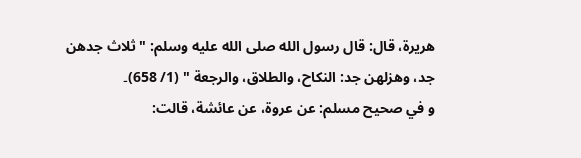هريرة، قال: قال رسول الله صلى الله عليه وسلم: " ثلاث جدهن جد، وهزلهن جد: النكاح، والطلاق، والرجعة " (1/ 658)۔
و في صحيح مسلم: عن عروة، عن عائشة، قالت: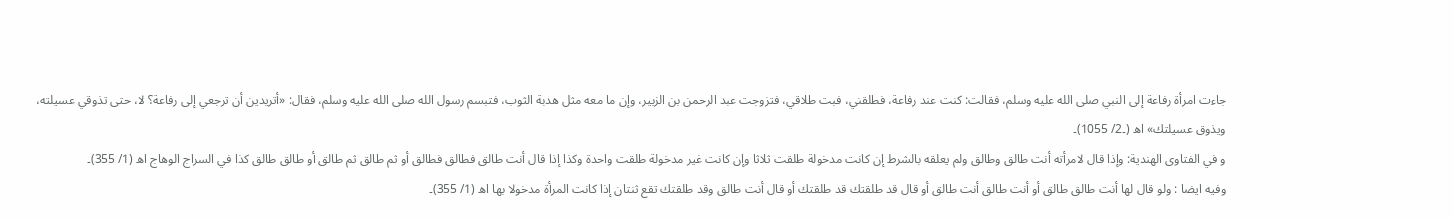جاءت امرأة رفاعة إلى النبي صلى الله عليه وسلم، فقالت: كنت عند رفاعة، فطلقني، فبت طلاقي، فتزوجت عبد الرحمن بن الزبير، وإن ما معه مثل هدبة الثوب، فتبسم رسول الله صلى الله عليه وسلم، فقال: «أتريدين أن ترجعي إلى رفاعة؟ لا، حتى تذوقي عسيلته، ويذوق عسيلتك» اھ (۔2/ 1055)۔
و في الفتاوى الهندية: وإذا قال لامرأته أنت طالق وطالق ولم يعلقه بالشرط إن كانت مدخولة طلقت ثلاثا وإن كانت غير مدخولة طلقت واحدة وكذا إذا قال أنت طالق فطالق فطالق أو ثم طالق ثم طالق أو طالق طالق كذا في السراج الوهاج اھ (1/ 355)۔
وفيه ايضا : ولو قال لها أنت طالق طالق أو أنت طالق أنت طالق أو قال قد طلقتك قد طلقتك أو قال أنت طالق وقد طلقتك تقع ثنتان إذا كانت المرأة مدخولا بها اھ (1/ 355)۔